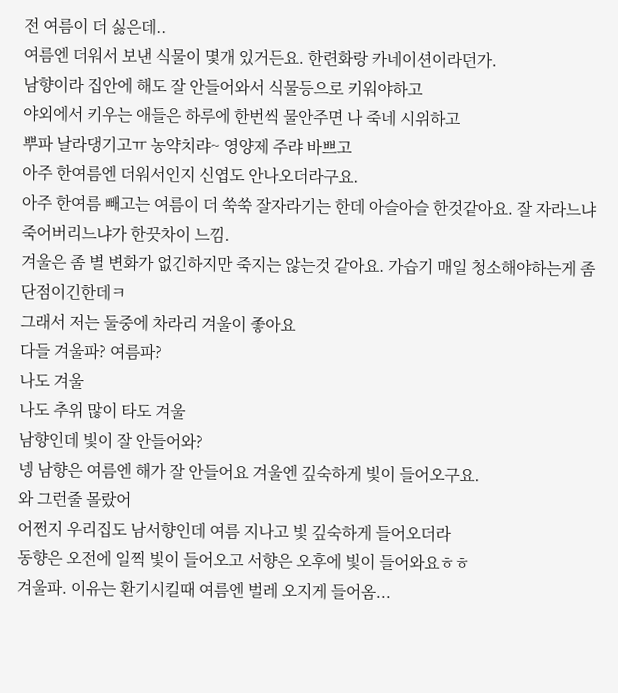전 여름이 더 싫은데..
여름엔 더워서 보낸 식물이 몇개 있거든요. 한련화랑 카네이션이라던가.
남향이라 집안에 해도 잘 안들어와서 식물등으로 키워야하고
야외에서 키우는 애들은 하루에 한번씩 물안주면 나 죽네 시위하고
뿌파 날라댕기고ㅠ 농약치랴~ 영양제 주랴 바쁘고
아주 한여름엔 더워서인지 신엽도 안나오더라구요.
아주 한여름 빼고는 여름이 더 쑥쑥 잘자라기는 한데 아슬아슬 한것같아요. 잘 자라느냐 죽어버리느냐가 한끗차이 느낌.
겨울은 좀 별 변화가 없긴하지만 죽지는 않는것 같아요. 가습기 매일 청소해야하는게 좀 단점이긴한데ㅋ
그래서 저는 둘중에 차라리 겨울이 좋아요
다들 겨울파? 여름파?
나도 겨울
나도 추위 많이 타도 겨울
남향인데 빛이 잘 안들어와?
넹 남향은 여름엔 해가 잘 안들어요 겨울엔 깊숙하게 빛이 들어오구요.
와 그런줄 몰랐어
어쩐지 우리집도 남서향인데 여름 지나고 빛 깊숙하게 들어오더라
동향은 오전에 일찍 빛이 들어오고 서향은 오후에 빛이 들어와요ㅎㅎ
겨울파. 이유는 환기시킬때 여름엔 벌레 오지게 들어옴...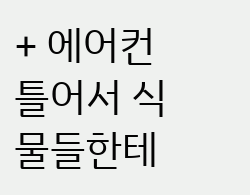+ 에어컨 틀어서 식물들한테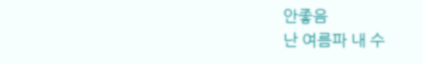안좋음
난 여름파 내 수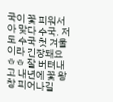국이 꽃 피워서
아 맞다 수국. 저도 수국 첫 겨울이라 긴장돼요ㅎㅎ 잘 버텨내고 내년에 꽃 왕창 피어나길